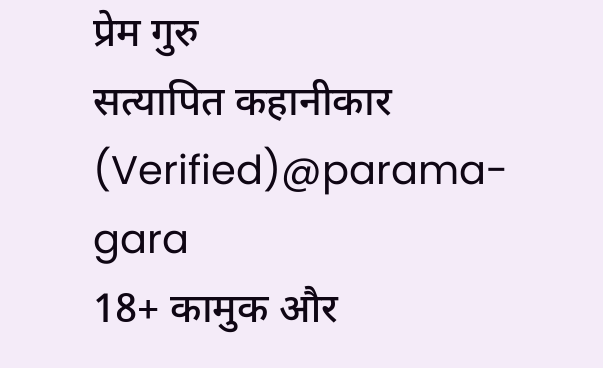प्रेम गुरु
सत्यापित कहानीकार (Verified)@parama-gara
18+ कामुक और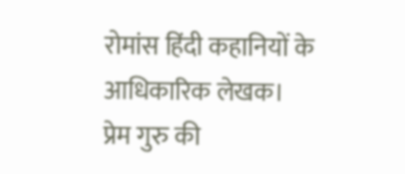रोमांस हिंदी कहानियों के आधिकारिक लेखक।
प्रेम गुरु की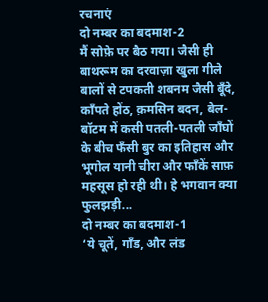रचनाएं
दो नम्बर का बदमाश-2
मैं सोफ़े पर बैठ गया। जैसी ही बाथरूम का दरवाज़ा खुला गीले बालों से टपकती शबनम जैसी बूँदे, काँपते होंठ, क़मसिन बदन, बेल-बॉटम में कसी पतली-पतली जाँघों के बीच फँसी बुर का इतिहास और भूगोल यानी चीरा और फाँकें साफ़ महसूस हो रही थी। हे भगवान क्या फुलझड़ी...
दो नम्बर का बदमाश-1
‘ये चूतें, गाँड, और लंड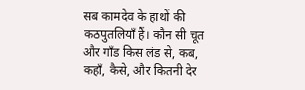सब कामदेव के हाथों की कठपुतलियाँ हैं। कौन सी चूत और गाँड किस लंड से, कब, कहाँ, कैसे, और कितनी देर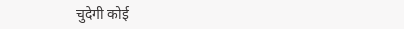चुदेगी कोई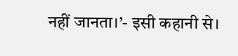नहीं जानता।’- इसी कहानी से।